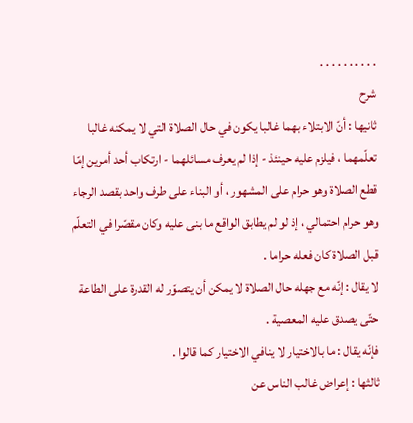. . . . . . . . . .
شرح
ثانيها : أنّ الابتلاء بهما غالبا يكون في حال الصلاة التي لا يمكنه غالبا تعلّمهما ، فيلزم عليه حينئذ - إذا لم يعرف مسائلهما - ارتكاب أحد أمرين إمّا قطع الصلاة وهو حرام على المشهور ، أو البناء على طرف واحد بقصد الرجاء وهو حرام احتمالي ، إذ لو لم يطابق الواقع ما بنى عليه وكان مقصّرا في التعلّم قبل الصلاة كان فعله حراما .
لا يقال : إنّه مع جهله حال الصلاة لا يمكن أن يتصوّر له القدرة على الطاعة حتّى يصدق عليه المعصية .
فإنّه يقال : ما بالاختيار لا ينافي الاختيار كما قالوا .
ثالثها : إعراض غالب الناس عن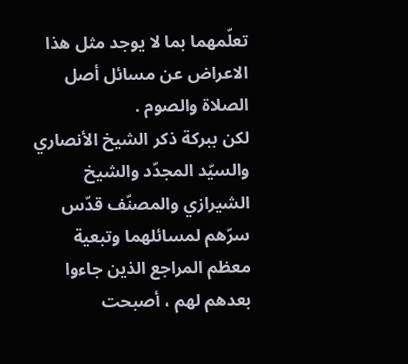تعلّمهما بما لا يوجد مثل هذا الاعراض عن مسائل أصل الصلاة والصوم .
لكن ببركة ذكر الشيخ الأنصاري والسيّد المجدّد والشيخ الشيرازي والمصنّف قدّس سرّهم لمسائلهما وتبعية معظم المراجع الذين جاءوا بعدهم لهم ، أصبحت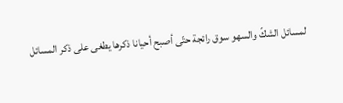لمسائل الشكّ والسهو سوق رائجة حتّى أصبح أحيانا ذكرها يطغى على ذكر المسائل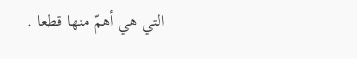التي هي أهمّ منها قطعا .